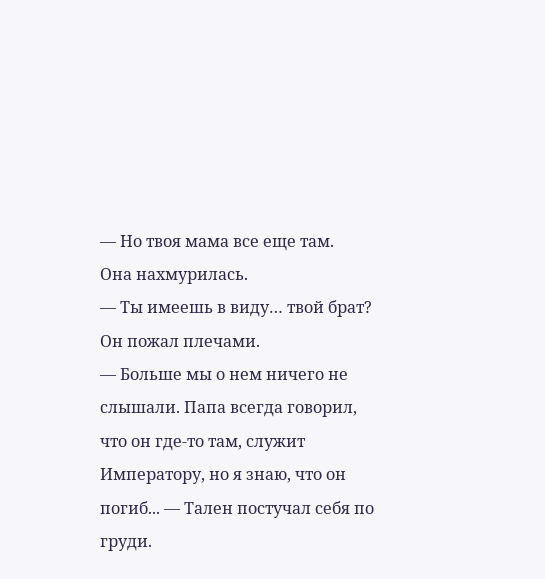— Но твоя мама все еще там.
Она нахмурилась.
— Ты имеешь в виду… твой брат?
Он пожал плечами.
— Больше мы о нем ничего не слышали. Папа всегда говорил, что он где-то там, служит Императору, но я знаю, что он погиб... — Тален постучал себя по груди.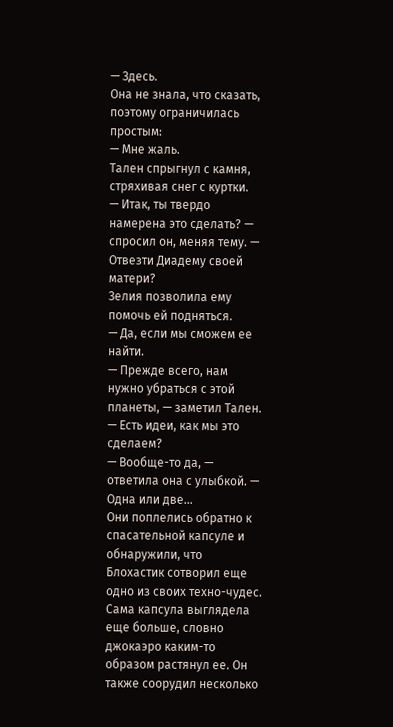— Здесь.
Она не знала, что сказать, поэтому ограничилась простым:
— Мне жаль.
Тален спрыгнул с камня, стряхивая снег с куртки.
— Итак, ты твердо намерена это сделать? — спросил он, меняя тему. — Отвезти Диадему своей матери?
Зелия позволила ему помочь ей подняться.
— Да, если мы сможем ее найти.
— Прежде всего, нам нужно убраться с этой планеты, — заметил Тален. — Есть идеи, как мы это сделаем?
— Вообще-то да, — ответила она с улыбкой. — Одна или две...
Они поплелись обратно к спасательной капсуле и обнаружили, что Блохастик сотворил еще одно из своих техно-чудес. Сама капсула выглядела еще больше, словно джокаэро каким-то образом растянул ее. Он также соорудил несколько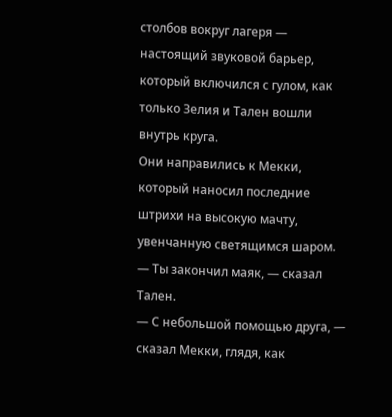столбов вокруг лагеря — настоящий звуковой барьер, который включился с гулом, как только Зелия и Тален вошли внутрь круга.
Они направились к Мекки, который наносил последние штрихи на высокую мачту, увенчанную светящимся шаром.
— Ты закончил маяк, — сказал Тален.
— С небольшой помощью друга, — сказал Мекки, глядя, как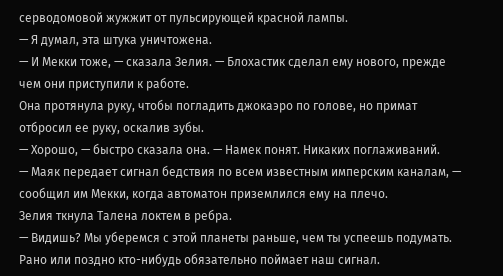серводомовой жужжит от пульсирующей красной лампы.
— Я думал, эта штука уничтожена.
— И Мекки тоже, — сказала Зелия. — Блохастик сделал ему нового, прежде чем они приступили к работе.
Она протянула руку, чтобы погладить джокаэро по голове, но примат отбросил ее руку, оскалив зубы.
— Хорошо, — быстро сказала она. — Намек понят. Никаких поглаживаний.
— Маяк передает сигнал бедствия по всем известным имперским каналам, — сообщил им Мекки, когда автоматон приземлился ему на плечо.
Зелия ткнула Талена локтем в ребра.
— Видишь? Мы уберемся с этой планеты раньше, чем ты успеешь подумать. Рано или поздно кто-нибудь обязательно поймает наш сигнал.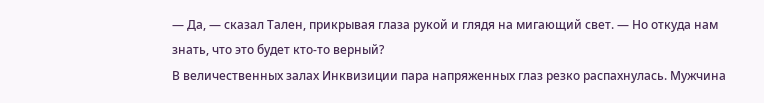— Да, — сказал Тален, прикрывая глаза рукой и глядя на мигающий свет. — Но откуда нам знать, что это будет кто-то верный?
В величественных залах Инквизиции пара напряженных глаз резко распахнулась. Мужчина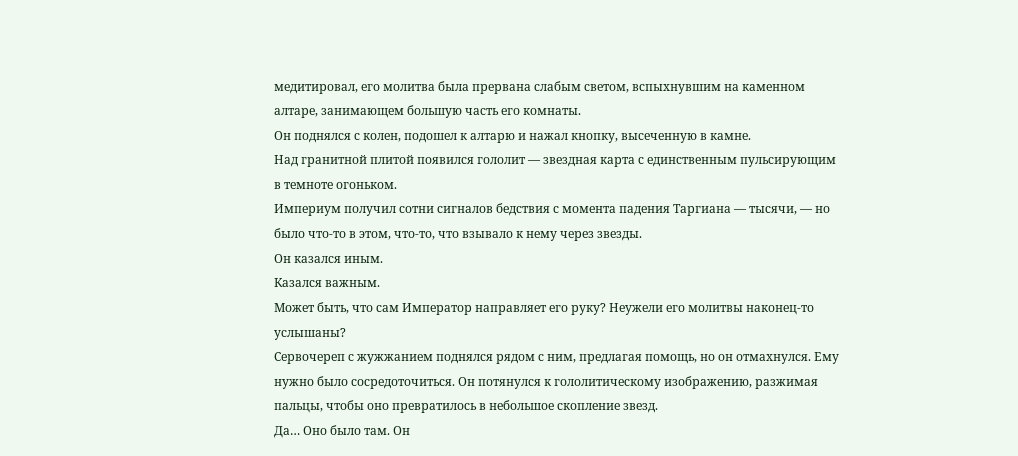медитировал, его молитва была прервана слабым светом, вспыхнувшим на каменном алтаре, занимающем большую часть его комнаты.
Он поднялся с колен, подошел к алтарю и нажал кнопку, высеченную в камне.
Над гранитной плитой появился гололит — звездная карта с единственным пульсирующим в темноте огоньком.
Империум получил сотни сигналов бедствия с момента падения Таргиана — тысячи, — но было что-то в этом, что-то, что взывало к нему через звезды.
Он казался иным.
Казался важным.
Может быть, что сам Император направляет его руку? Неужели его молитвы наконец-то услышаны?
Сервочереп с жужжанием поднялся рядом с ним, предлагая помощь, но он отмахнулся. Ему нужно было сосредоточиться. Он потянулся к гололитическому изображению, разжимая пальцы, чтобы оно превратилось в небольшое скопление звезд.
Да… Оно было там. Он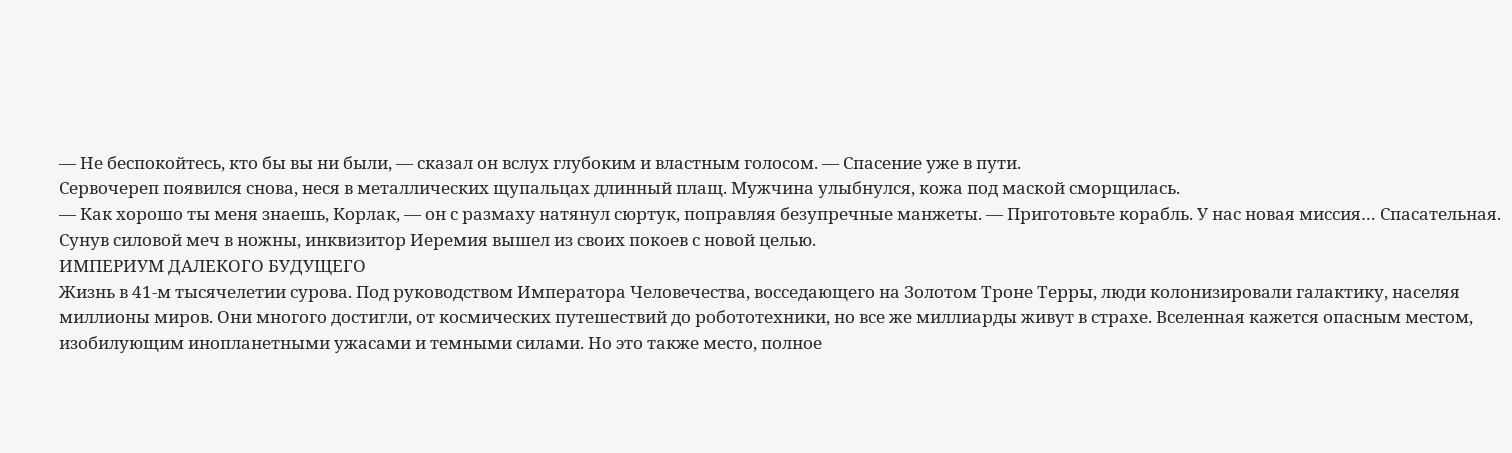— Не беспокойтесь, кто бы вы ни были, — сказал он вслух глубоким и властным голосом. — Спасение уже в пути.
Сервочереп появился снова, неся в металлических щупальцах длинный плащ. Мужчина улыбнулся, кожа под маской сморщилась.
— Как хорошо ты меня знаешь, Корлак, — он с размаху натянул сюртук, поправляя безупречные манжеты. — Приготовьте корабль. У нас новая миссия… Спасательная.
Сунув силовой меч в ножны, инквизитор Иеремия вышел из своих покоев с новой целью.
ИМПЕРИУМ ДАЛЕКОГО БУДУЩЕГО
Жизнь в 41-м тысячелетии сурова. Под руководством Императора Человечества, восседающего на Золотом Троне Терры, люди колонизировали галактику, населяя миллионы миров. Они многого достигли, от космических путешествий до робототехники, но все же миллиарды живут в страхе. Вселенная кажется опасным местом, изобилующим инопланетными ужасами и темными силами. Но это также место, полное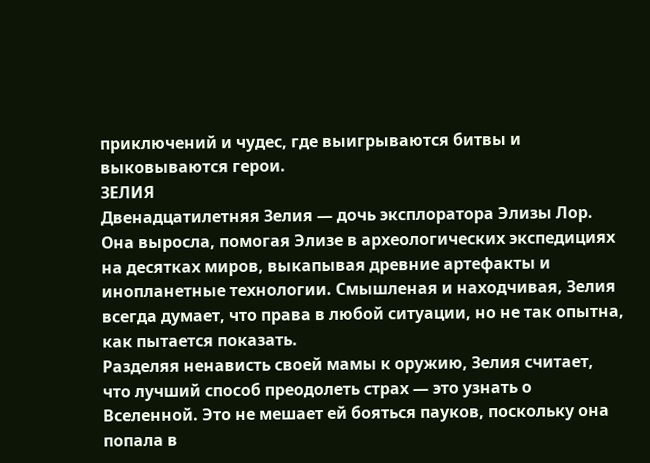приключений и чудес, где выигрываются битвы и выковываются герои.
ЗЕЛИЯ
Двенадцатилетняя Зелия — дочь эксплоратора Элизы Лор. Она выросла, помогая Элизе в археологических экспедициях на десятках миров, выкапывая древние артефакты и инопланетные технологии. Смышленая и находчивая, Зелия всегда думает, что права в любой ситуации, но не так опытна, как пытается показать.
Разделяя ненависть своей мамы к оружию, Зелия считает, что лучший способ преодолеть страх — это узнать о Вселенной. Это не мешает ей бояться пауков, поскольку она попала в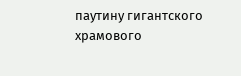паутину гигантского храмового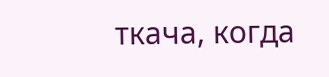ткача, когда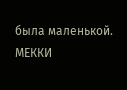была маленькой.
МЕККИ